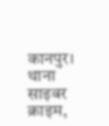कानपुर। थाना साइबर क्राइम,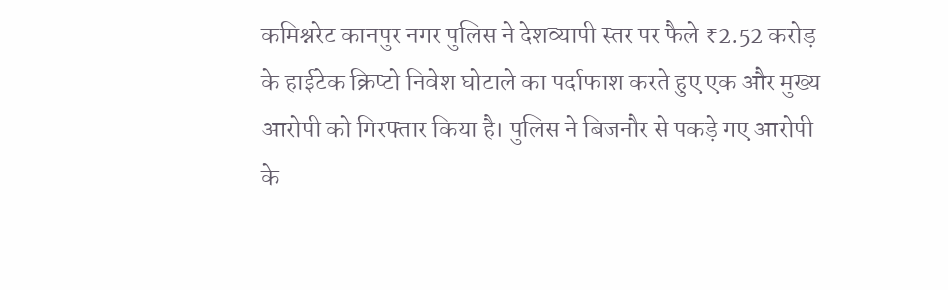कमिश्नरेट कानपुर नगर पुलिस ने देशव्यापी स्तर पर फैले ₹2.52 करोड़ के हाईटेक क्रिप्टो निवेश घोटाले का पर्दाफाश करते हुए एक और मुख्य आरोपी को गिरफ्तार किया है। पुलिस ने बिजनौर से पकड़े गए आरोपी के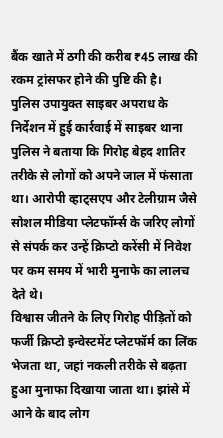बैंक खाते में ठगी की करीब ₹45 लाख की रकम ट्रांसफर होने की पुष्टि की है।
पुलिस उपायुक्त साइबर अपराध के निर्देशन में हुई कार्रवाई में साइबर थाना पुलिस ने बताया कि गिरोह बेहद शातिर तरीके से लोगों को अपने जाल में फंसाता था। आरोपी व्हाट्सएप और टेलीग्राम जैसे सोशल मीडिया प्लेटफॉर्म्स के जरिए लोगों से संपर्क कर उन्हें क्रिप्टो करेंसी में निवेश पर कम समय में भारी मुनाफे का लालच देते थे।
विश्वास जीतने के लिए गिरोह पीड़ितों को फर्जी क्रिप्टो इन्वेस्टमेंट प्लेटफॉर्म का लिंक भेजता था, जहां नकली तरीके से बढ़ता हुआ मुनाफा दिखाया जाता था। झांसे में आने के बाद लोग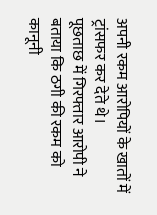अपनी रकम आरोपियों के खातों में ट्रांसफर कर देते थे।
पूछताछ में गिरफ्तार आरोपी ने बताया कि ठगी की रकम को कानूनी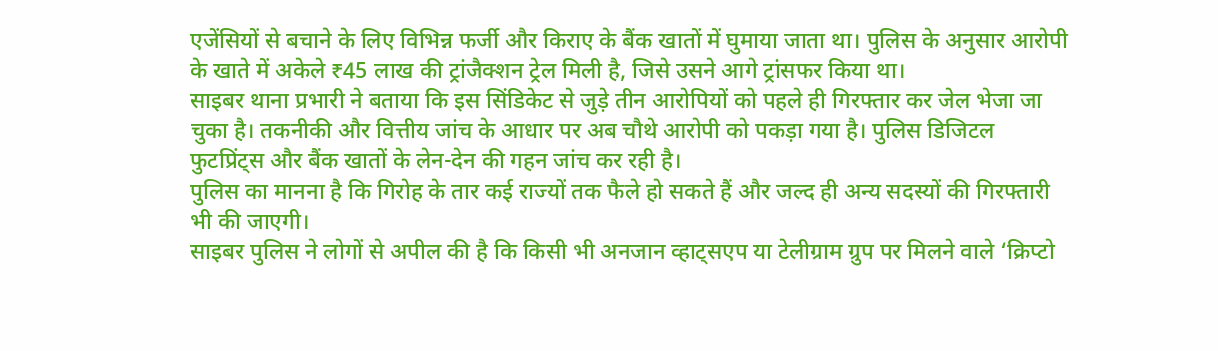एजेंसियों से बचाने के लिए विभिन्न फर्जी और किराए के बैंक खातों में घुमाया जाता था। पुलिस के अनुसार आरोपी के खाते में अकेले ₹45 लाख की ट्रांजैक्शन ट्रेल मिली है, जिसे उसने आगे ट्रांसफर किया था।
साइबर थाना प्रभारी ने बताया कि इस सिंडिकेट से जुड़े तीन आरोपियों को पहले ही गिरफ्तार कर जेल भेजा जा चुका है। तकनीकी और वित्तीय जांच के आधार पर अब चौथे आरोपी को पकड़ा गया है। पुलिस डिजिटल फुटप्रिंट्स और बैंक खातों के लेन-देन की गहन जांच कर रही है।
पुलिस का मानना है कि गिरोह के तार कई राज्यों तक फैले हो सकते हैं और जल्द ही अन्य सदस्यों की गिरफ्तारी भी की जाएगी।
साइबर पुलिस ने लोगों से अपील की है कि किसी भी अनजान व्हाट्सएप या टेलीग्राम ग्रुप पर मिलने वाले ‘क्रिप्टो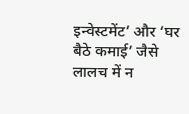इन्वेस्टमेंट’ और ‘घर बैठे कमाई’ जैसे लालच में न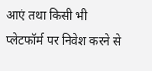आएं तथा किसी भी प्लेटफॉर्म पर निवेश करने से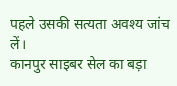पहले उसकी सत्यता अवश्य जांच लें।
कानपुर साइबर सेल का बड़ा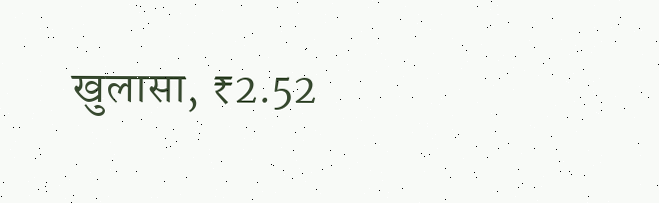खुलासा, ₹2.52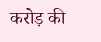करोड़ की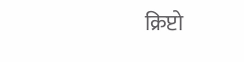क्रिप्टो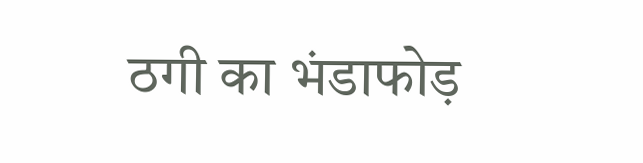ठगी का भंडाफोड़